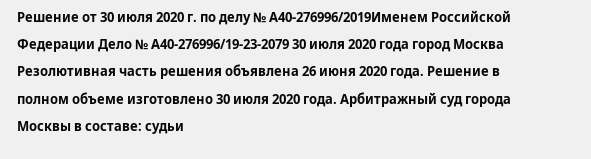Решение от 30 июля 2020 г. по делу № А40-276996/2019Именем Российской Федерации Дело № А40-276996/19-23-2079 30 июля 2020 года город Москва Резолютивная часть решения объявлена 26 июня 2020 года. Решение в полном объеме изготовлено 30 июля 2020 года. Арбитражный суд города Москвы в составе: судьи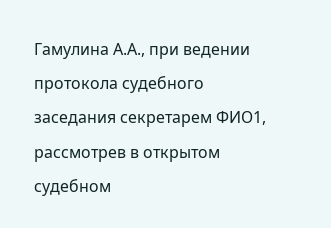Гамулина А.А., при ведении протокола судебного заседания секретарем ФИО1, рассмотрев в открытом судебном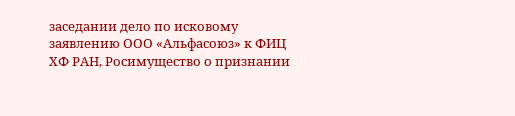заседании дело по исковому заявлению ООО «Альфасоюз» к ФИЦ ХФ РАН, Росимущество о признании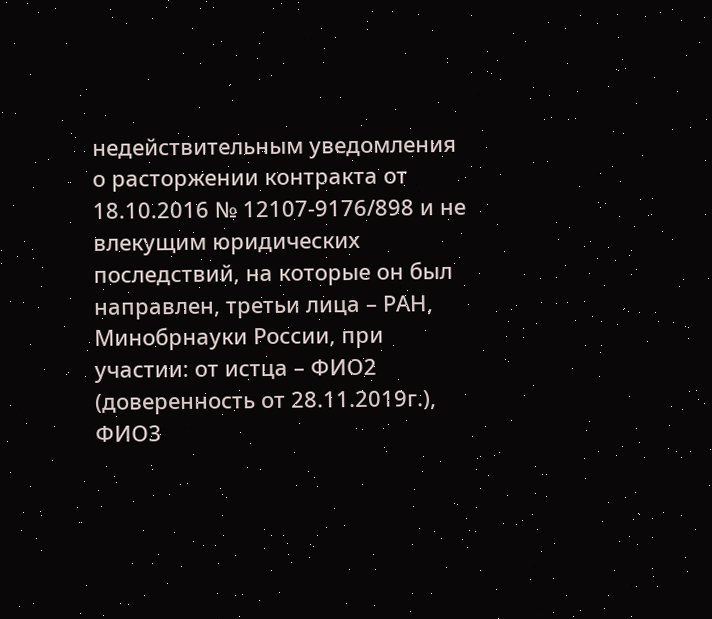недействительным уведомления о расторжении контракта от 18.10.2016 № 12107-9176/898 и не влекущим юридических последствий, на которые он был направлен, третьи лица – РАН, Минобрнауки России, при участии: от истца – ФИО2 (доверенность от 28.11.2019г.), ФИО3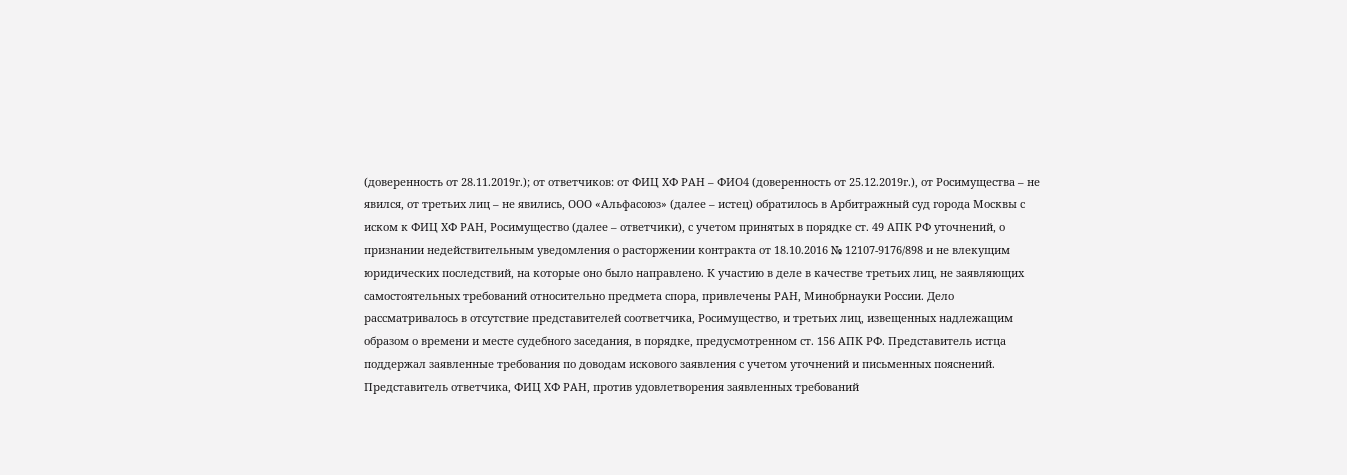(доверенность от 28.11.2019г.); от ответчиков: от ФИЦ ХФ РАН – ФИО4 (доверенность от 25.12.2019г.), от Росимущества – не явился, от третьих лиц – не явились, ООО «Альфасоюз» (далее – истец) обратилось в Арбитражный суд города Москвы с иском к ФИЦ ХФ РАН, Росимущество (далее – ответчики), с учетом принятых в порядке ст. 49 АПК РФ уточнений, о признании недействительным уведомления о расторжении контракта от 18.10.2016 № 12107-9176/898 и не влекущим юридических последствий, на которые оно было направлено. К участию в деле в качестве третьих лиц, не заявляющих самостоятельных требований относительно предмета спора, привлечены РАН, Минобрнауки России. Дело рассматривалось в отсутствие представителей соответчика, Росимущество, и третьих лиц, извещенных надлежащим образом о времени и месте судебного заседания, в порядке, предусмотренном ст. 156 АПК РФ. Представитель истца поддержал заявленные требования по доводам искового заявления с учетом уточнений и письменных пояснений. Представитель ответчика, ФИЦ ХФ РАН, против удовлетворения заявленных требований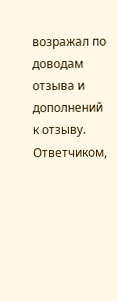возражал по доводам отзыва и дополнений к отзыву. Ответчиком,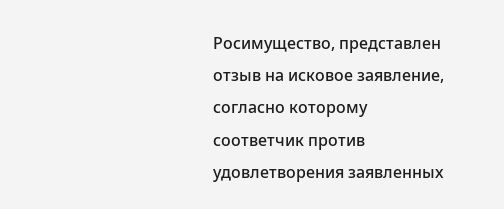Росимущество, представлен отзыв на исковое заявление, согласно которому соответчик против удовлетворения заявленных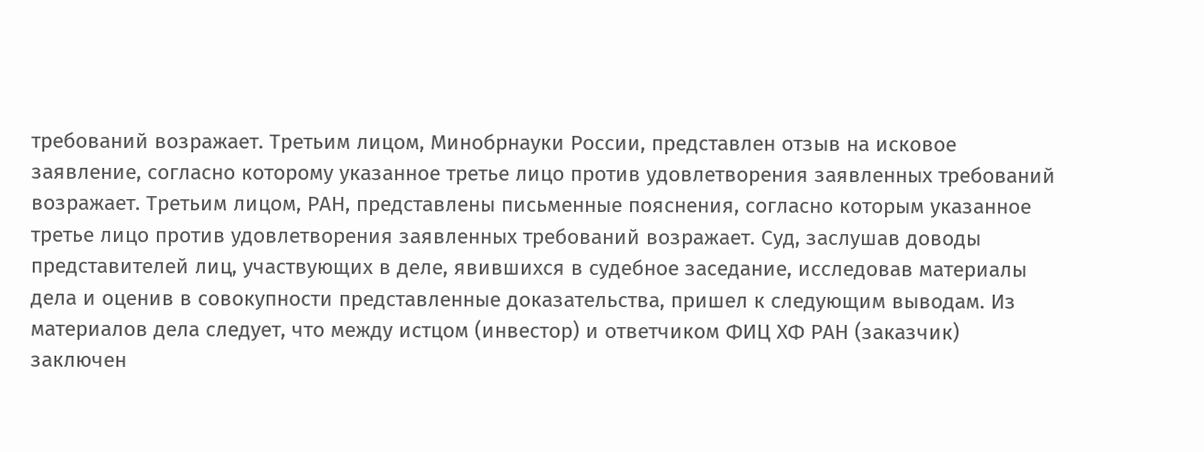требований возражает. Третьим лицом, Минобрнауки России, представлен отзыв на исковое заявление, согласно которому указанное третье лицо против удовлетворения заявленных требований возражает. Третьим лицом, РАН, представлены письменные пояснения, согласно которым указанное третье лицо против удовлетворения заявленных требований возражает. Суд, заслушав доводы представителей лиц, участвующих в деле, явившихся в судебное заседание, исследовав материалы дела и оценив в совокупности представленные доказательства, пришел к следующим выводам. Из материалов дела следует, что между истцом (инвестор) и ответчиком ФИЦ ХФ РАН (заказчик) заключен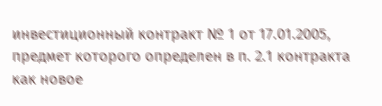инвестиционный контракт № 1 от 17.01.2005, предмет которого определен в п. 2.1 контракта как новое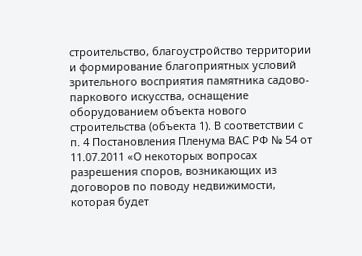строительство, благоустройство территории и формирование благоприятных условий зрительного восприятия памятника садово-паркового искусства, оснащение оборудованием объекта нового строительства (объекта 1). В соответствии с п. 4 Постановления Пленума ВАС РФ № 54 от 11.07.2011 «О некоторых вопросах разрешения споров, возникающих из договоров по поводу недвижимости, которая будет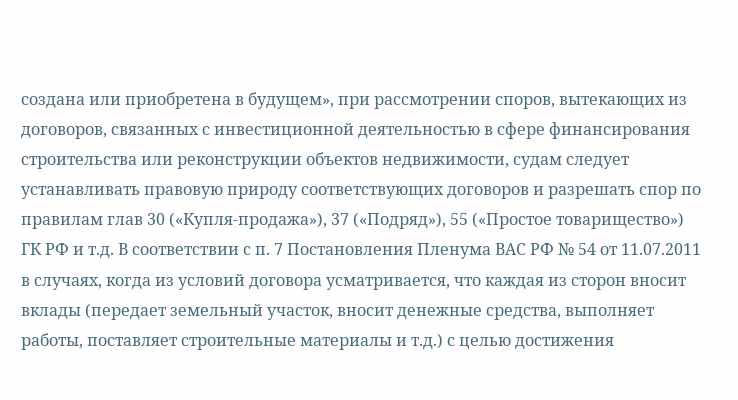создана или приобретена в будущем», при рассмотрении споров, вытекающих из договоров, связанных с инвестиционной деятельностью в сфере финансирования строительства или реконструкции объектов недвижимости, судам следует устанавливать правовую природу соответствующих договоров и разрешать спор по правилам глав 30 («Купля-продажа»), 37 («Подряд»), 55 («Простое товарищество») ГК РФ и т.д. В соответствии с п. 7 Постановления Пленума ВАС РФ № 54 от 11.07.2011 в случаях, когда из условий договора усматривается, что каждая из сторон вносит вклады (передает земельный участок, вносит денежные средства, выполняет работы, поставляет строительные материалы и т.д.) с целью достижения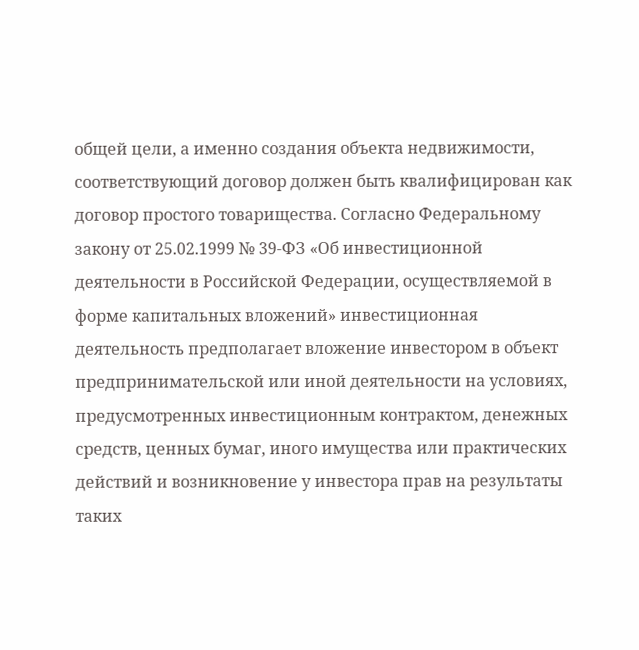общей цели, а именно создания объекта недвижимости, соответствующий договор должен быть квалифицирован как договор простого товарищества. Согласно Федеральному закону от 25.02.1999 № 39-ФЗ «Об инвестиционной деятельности в Российской Федерации, осуществляемой в форме капитальных вложений» инвестиционная деятельность предполагает вложение инвестором в объект предпринимательской или иной деятельности на условиях, предусмотренных инвестиционным контрактом, денежных средств, ценных бумаг, иного имущества или практических действий и возникновение у инвестора прав на результаты таких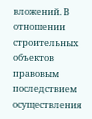вложений. В отношении строительных объектов правовым последствием осуществления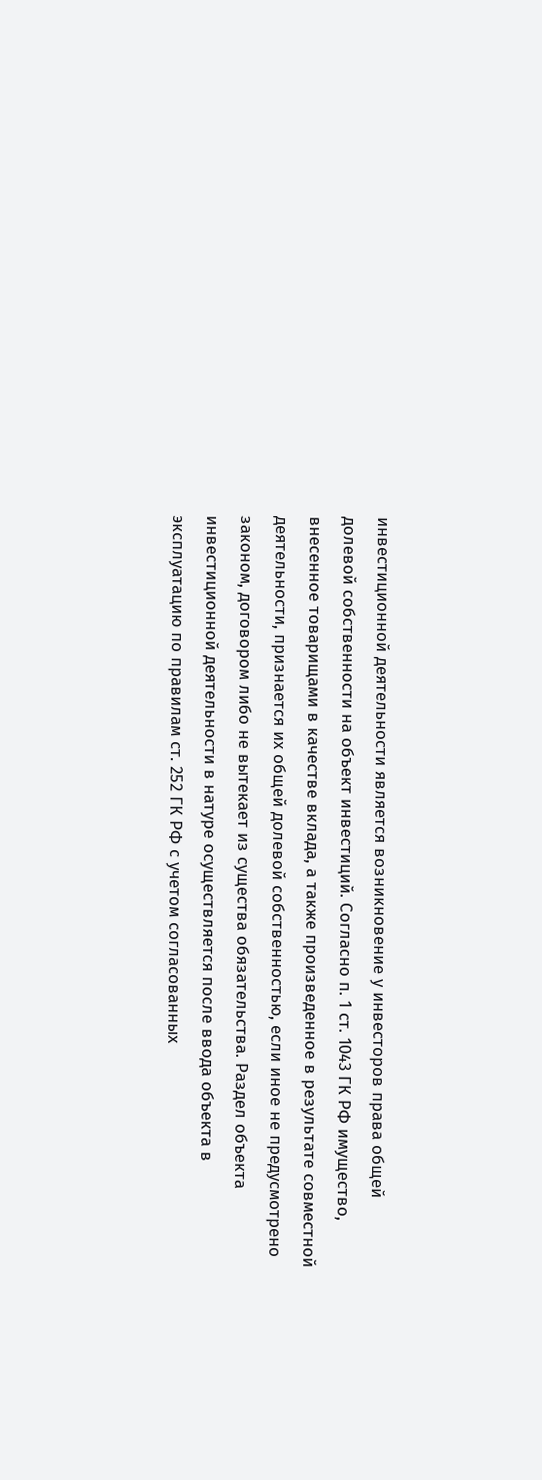инвестиционной деятельности является возникновение у инвесторов права общей долевой собственности на объект инвестиций. Согласно п. 1 ст. 1043 ГК РФ имущество, внесенное товарищами в качестве вклада, а также произведенное в результате совместной деятельности, признается их общей долевой собственностью, если иное не предусмотрено законом, договором либо не вытекает из существа обязательства. Раздел объекта инвестиционной деятельности в натуре осуществляется после ввода объекта в эксплуатацию по правилам ст. 252 ГК РФ с учетом согласованных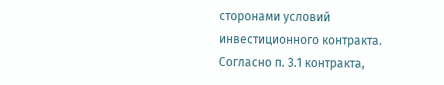сторонами условий инвестиционного контракта. Согласно п. 3.1 контракта,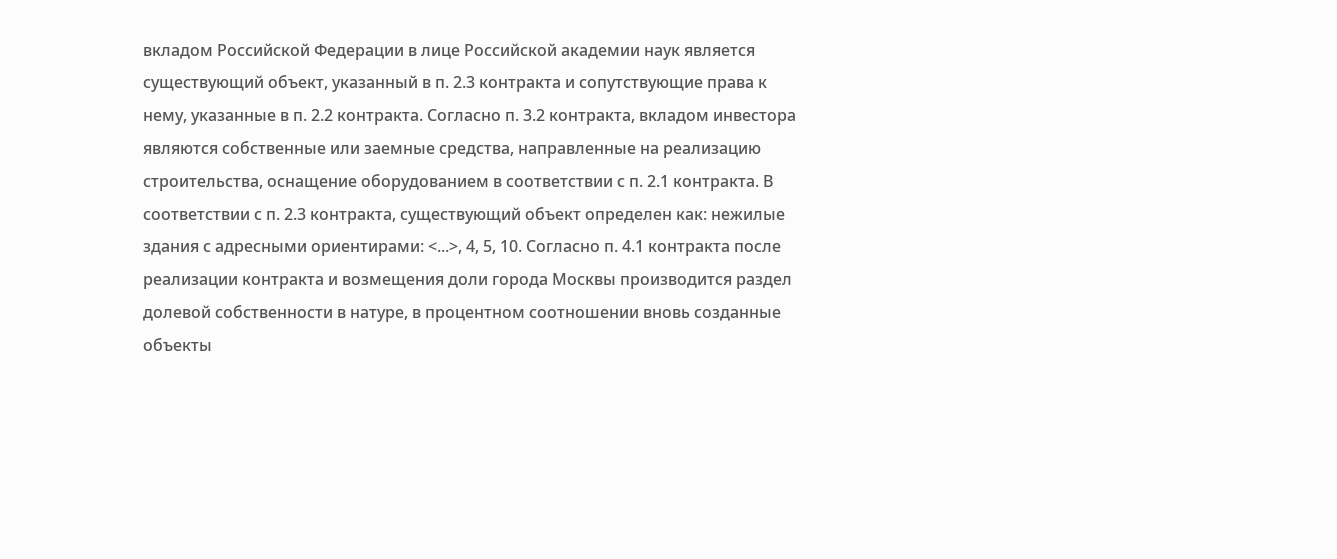вкладом Российской Федерации в лице Российской академии наук является существующий объект, указанный в п. 2.3 контракта и сопутствующие права к нему, указанные в п. 2.2 контракта. Согласно п. 3.2 контракта, вкладом инвестора являются собственные или заемные средства, направленные на реализацию строительства, оснащение оборудованием в соответствии с п. 2.1 контракта. В соответствии с п. 2.3 контракта, существующий объект определен как: нежилые здания с адресными ориентирами: <...>, 4, 5, 10. Согласно п. 4.1 контракта после реализации контракта и возмещения доли города Москвы производится раздел долевой собственности в натуре, в процентном соотношении вновь созданные объекты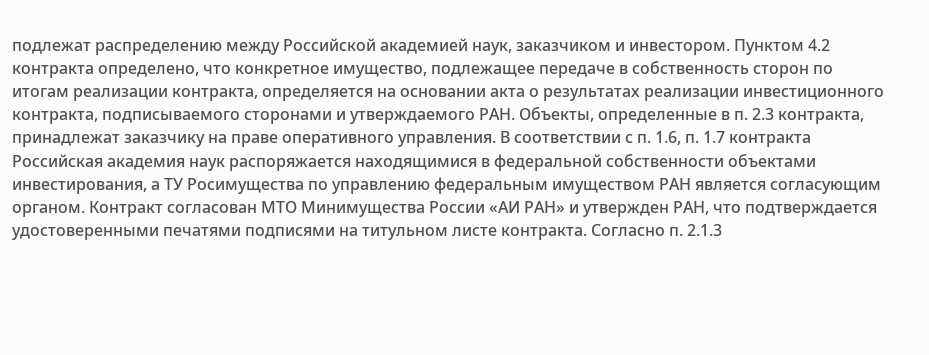подлежат распределению между Российской академией наук, заказчиком и инвестором. Пунктом 4.2 контракта определено, что конкретное имущество, подлежащее передаче в собственность сторон по итогам реализации контракта, определяется на основании акта о результатах реализации инвестиционного контракта, подписываемого сторонами и утверждаемого РАН. Объекты, определенные в п. 2.3 контракта, принадлежат заказчику на праве оперативного управления. В соответствии с п. 1.6, п. 1.7 контракта Российская академия наук распоряжается находящимися в федеральной собственности объектами инвестирования, а ТУ Росимущества по управлению федеральным имуществом РАН является согласующим органом. Контракт согласован МТО Минимущества России «АИ РАН» и утвержден РАН, что подтверждается удостоверенными печатями подписями на титульном листе контракта. Согласно п. 2.1.3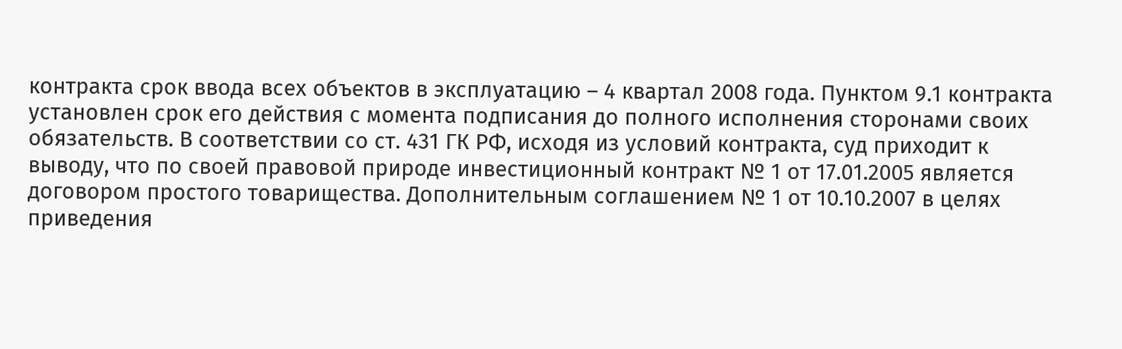контракта срок ввода всех объектов в эксплуатацию – 4 квартал 2008 года. Пунктом 9.1 контракта установлен срок его действия с момента подписания до полного исполнения сторонами своих обязательств. В соответствии со ст. 431 ГК РФ, исходя из условий контракта, суд приходит к выводу, что по своей правовой природе инвестиционный контракт № 1 от 17.01.2005 является договором простого товарищества. Дополнительным соглашением № 1 от 10.10.2007 в целях приведения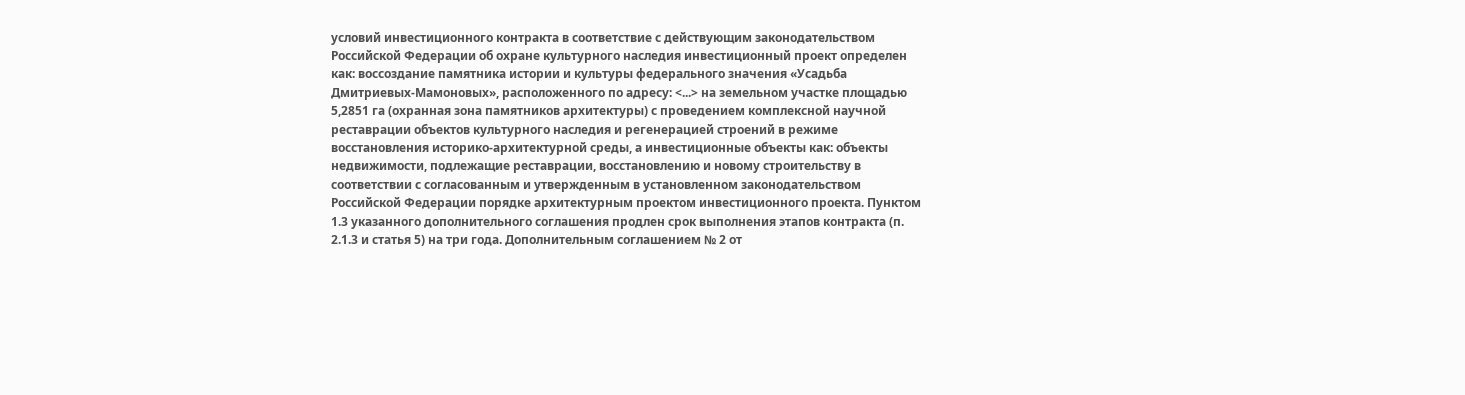условий инвестиционного контракта в соответствие с действующим законодательством Российской Федерации об охране культурного наследия инвестиционный проект определен как: воссоздание памятника истории и культуры федерального значения «Усадьба Дмитриевых-Мамоновых», расположенного по адресу: <...> на земельном участке площадью 5,2851 га (охранная зона памятников архитектуры) с проведением комплексной научной реставрации объектов культурного наследия и регенерацией строений в режиме восстановления историко-архитектурной среды, а инвестиционные объекты как: объекты недвижимости, подлежащие реставрации, восстановлению и новому строительству в соответствии с согласованным и утвержденным в установленном законодательством Российской Федерации порядке архитектурным проектом инвестиционного проекта. Пунктом 1.3 указанного дополнительного соглашения продлен срок выполнения этапов контракта (п. 2.1.3 и статья 5) на три года. Дополнительным соглашением № 2 от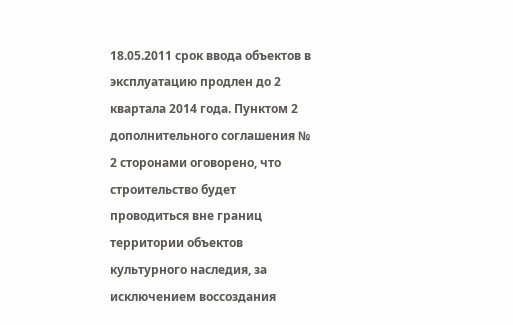18.05.2011 срок ввода объектов в эксплуатацию продлен до 2 квартала 2014 года. Пунктом 2 дополнительного соглашения № 2 сторонами оговорено, что строительство будет проводиться вне границ территории объектов культурного наследия, за исключением воссоздания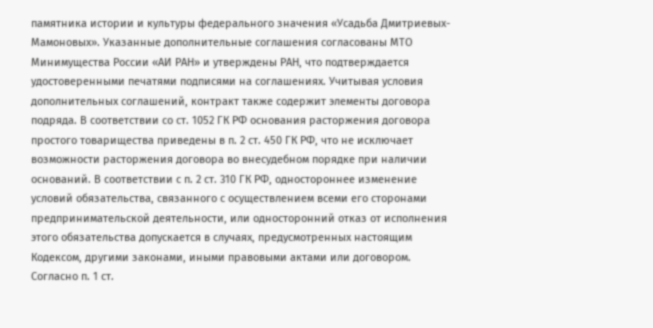памятника истории и культуры федерального значения «Усадьба Дмитриевых-Мамоновых». Указанные дополнительные соглашения согласованы МТО Минимущества России «АИ РАН» и утверждены РАН, что подтверждается удостоверенными печатями подписями на соглашениях. Учитывая условия дополнительных соглашений, контракт также содержит элементы договора подряда. В соответствии со ст. 1052 ГК РФ основания расторжения договора простого товарищества приведены в п. 2 ст. 450 ГК РФ, что не исключает возможности расторжения договора во внесудебном порядке при наличии оснований. В соответствии с п. 2 ст. 310 ГК РФ, одностороннее изменение условий обязательства, связанного с осуществлением всеми его сторонами предпринимательской деятельности, или односторонний отказ от исполнения этого обязательства допускается в случаях, предусмотренных настоящим Кодексом, другими законами, иными правовыми актами или договором. Согласно п. 1 ст.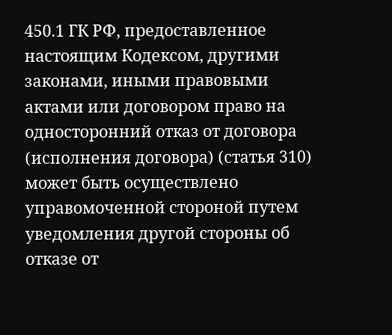450.1 ГК РФ, предоставленное настоящим Кодексом, другими законами, иными правовыми актами или договором право на односторонний отказ от договора (исполнения договора) (статья 310) может быть осуществлено управомоченной стороной путем уведомления другой стороны об отказе от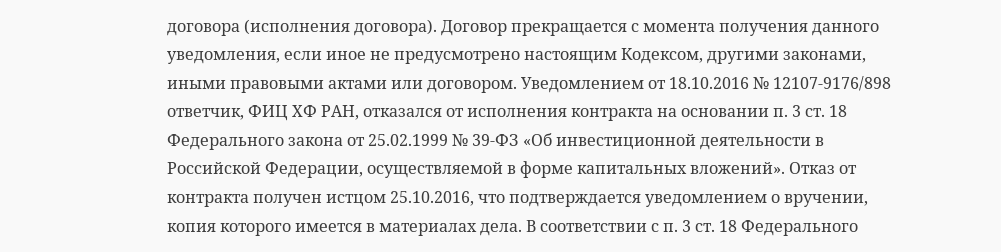договора (исполнения договора). Договор прекращается с момента получения данного уведомления, если иное не предусмотрено настоящим Кодексом, другими законами, иными правовыми актами или договором. Уведомлением от 18.10.2016 № 12107-9176/898 ответчик, ФИЦ ХФ РАН, отказался от исполнения контракта на основании п. 3 ст. 18 Федерального закона от 25.02.1999 № 39-ФЗ «Об инвестиционной деятельности в Российской Федерации, осуществляемой в форме капитальных вложений». Отказ от контракта получен истцом 25.10.2016, что подтверждается уведомлением о вручении, копия которого имеется в материалах дела. В соответствии с п. 3 ст. 18 Федерального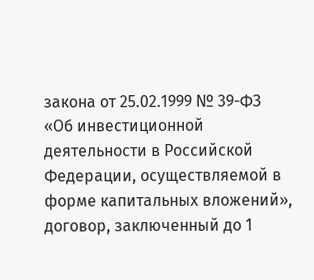закона от 25.02.1999 № 39-ФЗ «Об инвестиционной деятельности в Российской Федерации, осуществляемой в форме капитальных вложений», договор, заключенный до 1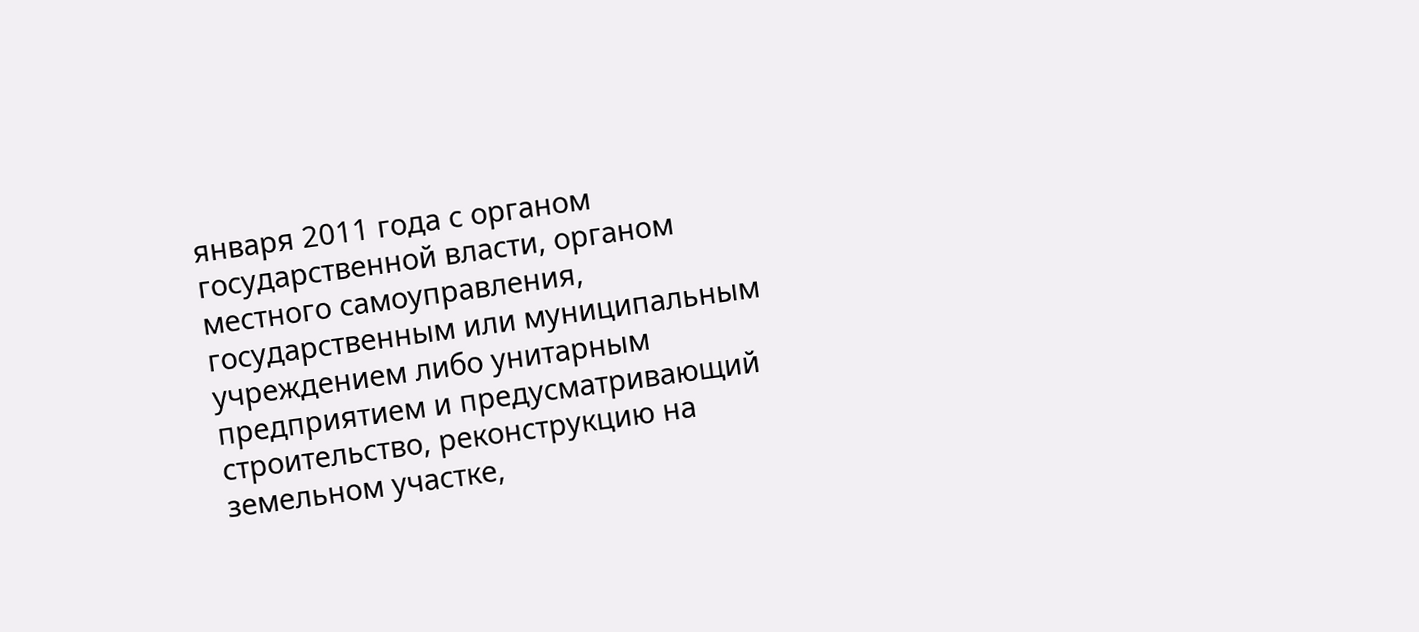января 2011 года с органом государственной власти, органом местного самоуправления, государственным или муниципальным учреждением либо унитарным предприятием и предусматривающий строительство, реконструкцию на земельном участке,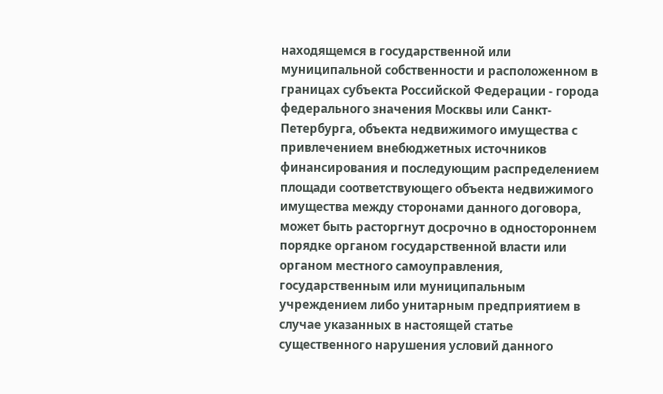находящемся в государственной или муниципальной собственности и расположенном в границах субъекта Российской Федерации - города федерального значения Москвы или Санкт-Петербурга, объекта недвижимого имущества с привлечением внебюджетных источников финансирования и последующим распределением площади соответствующего объекта недвижимого имущества между сторонами данного договора, может быть расторгнут досрочно в одностороннем порядке органом государственной власти или органом местного самоуправления, государственным или муниципальным учреждением либо унитарным предприятием в случае указанных в настоящей статье существенного нарушения условий данного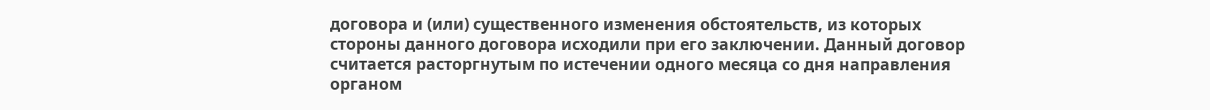договора и (или) существенного изменения обстоятельств, из которых стороны данного договора исходили при его заключении. Данный договор считается расторгнутым по истечении одного месяца со дня направления органом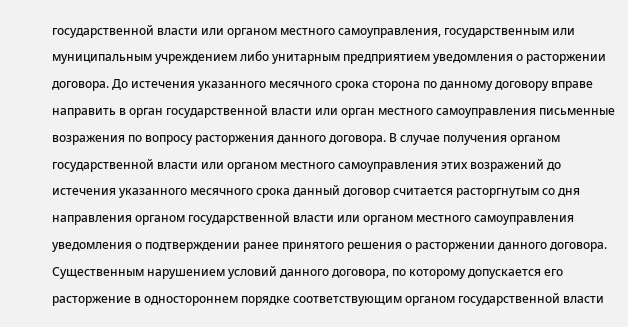государственной власти или органом местного самоуправления, государственным или муниципальным учреждением либо унитарным предприятием уведомления о расторжении договора. До истечения указанного месячного срока сторона по данному договору вправе направить в орган государственной власти или орган местного самоуправления письменные возражения по вопросу расторжения данного договора. В случае получения органом государственной власти или органом местного самоуправления этих возражений до истечения указанного месячного срока данный договор считается расторгнутым со дня направления органом государственной власти или органом местного самоуправления уведомления о подтверждении ранее принятого решения о расторжении данного договора. Существенным нарушением условий данного договора, по которому допускается его расторжение в одностороннем порядке соответствующим органом государственной власти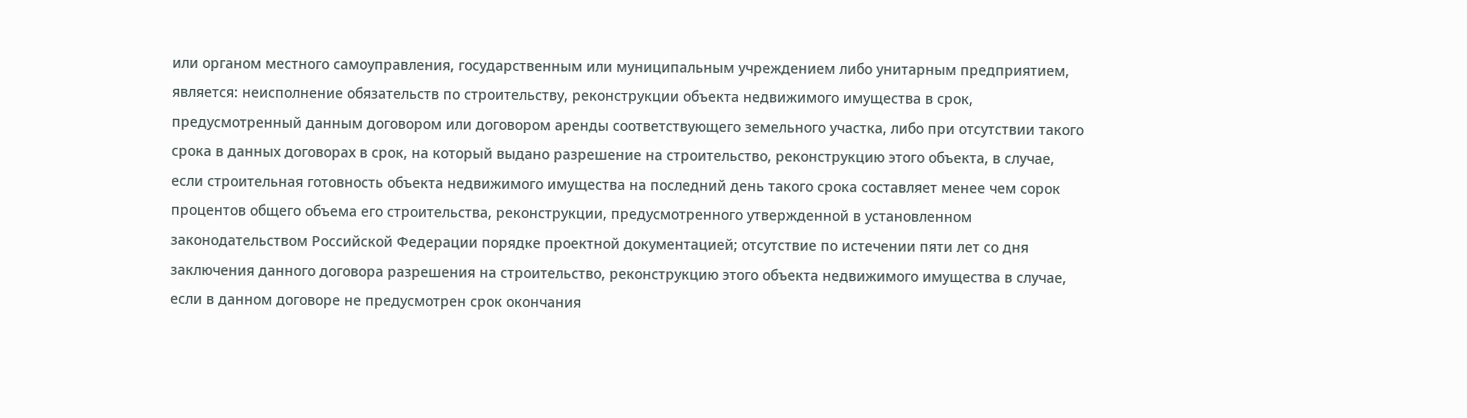или органом местного самоуправления, государственным или муниципальным учреждением либо унитарным предприятием, является: неисполнение обязательств по строительству, реконструкции объекта недвижимого имущества в срок, предусмотренный данным договором или договором аренды соответствующего земельного участка, либо при отсутствии такого срока в данных договорах в срок, на который выдано разрешение на строительство, реконструкцию этого объекта, в случае, если строительная готовность объекта недвижимого имущества на последний день такого срока составляет менее чем сорок процентов общего объема его строительства, реконструкции, предусмотренного утвержденной в установленном законодательством Российской Федерации порядке проектной документацией; отсутствие по истечении пяти лет со дня заключения данного договора разрешения на строительство, реконструкцию этого объекта недвижимого имущества в случае, если в данном договоре не предусмотрен срок окончания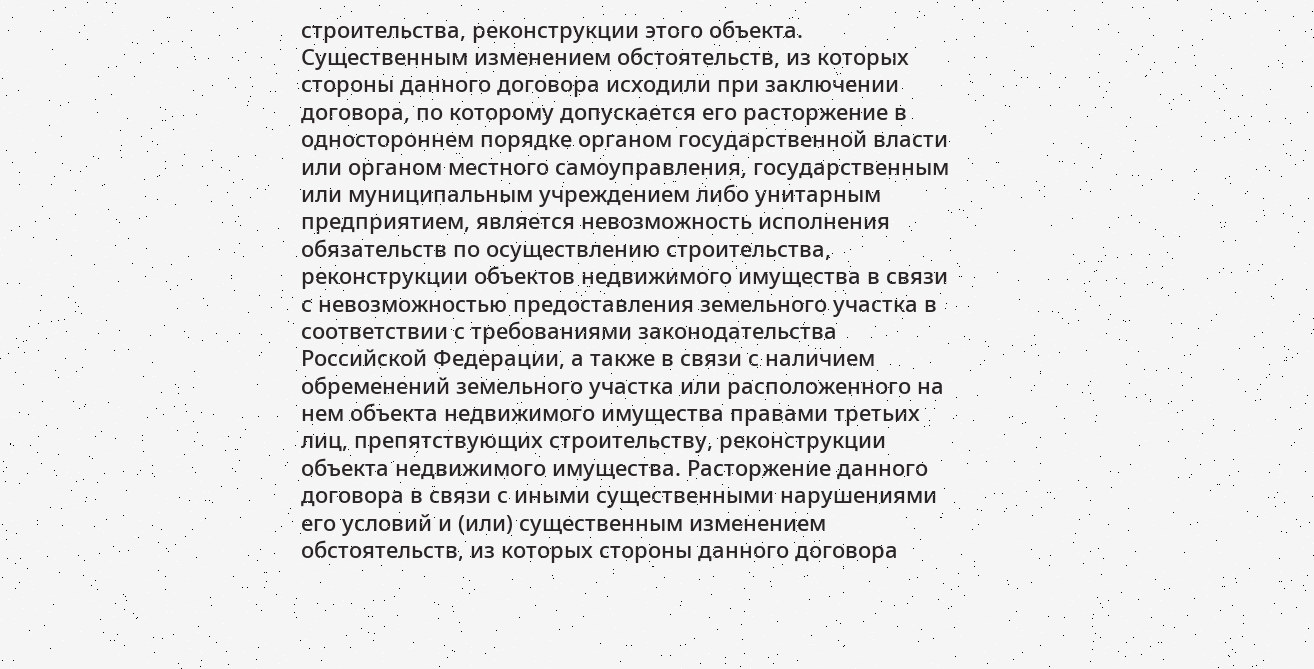строительства, реконструкции этого объекта. Существенным изменением обстоятельств, из которых стороны данного договора исходили при заключении договора, по которому допускается его расторжение в одностороннем порядке органом государственной власти или органом местного самоуправления, государственным или муниципальным учреждением либо унитарным предприятием, является невозможность исполнения обязательств по осуществлению строительства, реконструкции объектов недвижимого имущества в связи с невозможностью предоставления земельного участка в соответствии с требованиями законодательства Российской Федерации, а также в связи с наличием обременений земельного участка или расположенного на нем объекта недвижимого имущества правами третьих лиц, препятствующих строительству, реконструкции объекта недвижимого имущества. Расторжение данного договора в связи с иными существенными нарушениями его условий и (или) существенным изменением обстоятельств, из которых стороны данного договора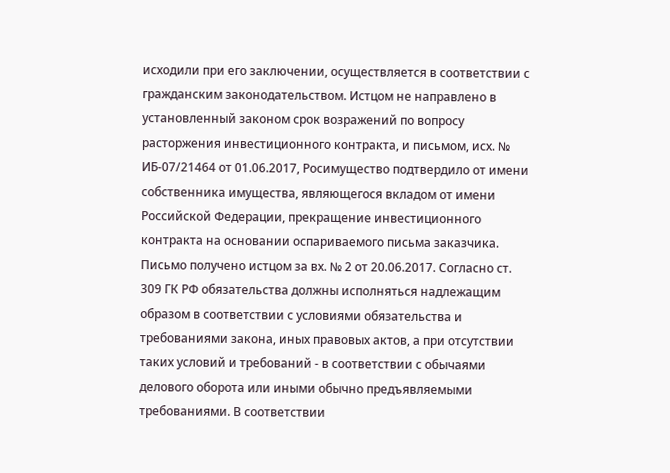исходили при его заключении, осуществляется в соответствии с гражданским законодательством. Истцом не направлено в установленный законом срок возражений по вопросу расторжения инвестиционного контракта, и письмом, исх. № ИБ-07/21464 от 01.06.2017, Росимущество подтвердило от имени собственника имущества, являющегося вкладом от имени Российской Федерации, прекращение инвестиционного контракта на основании оспариваемого письма заказчика. Письмо получено истцом за вх. № 2 от 20.06.2017. Согласно ст. 309 ГК РФ обязательства должны исполняться надлежащим образом в соответствии с условиями обязательства и требованиями закона, иных правовых актов, а при отсутствии таких условий и требований - в соответствии с обычаями делового оборота или иными обычно предъявляемыми требованиями. В соответствии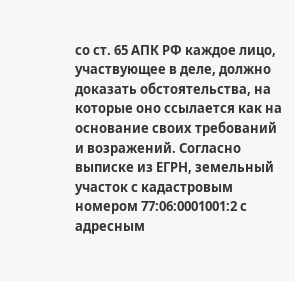со ст. 65 АПК РФ каждое лицо, участвующее в деле, должно доказать обстоятельства, на которые оно ссылается как на основание своих требований и возражений. Согласно выписке из ЕГРН, земельный участок с кадастровым номером 77:06:0001001:2 с адресным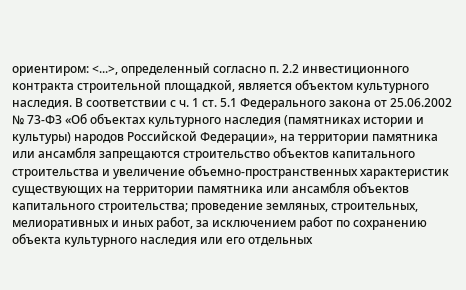ориентиром: <...>, определенный согласно п. 2.2 инвестиционного контракта строительной площадкой, является объектом культурного наследия. В соответствии с ч. 1 ст. 5.1 Федерального закона от 25.06.2002 № 73-ФЗ «Об объектах культурного наследия (памятниках истории и культуры) народов Российской Федерации», на территории памятника или ансамбля запрещаются строительство объектов капитального строительства и увеличение объемно-пространственных характеристик существующих на территории памятника или ансамбля объектов капитального строительства; проведение земляных, строительных, мелиоративных и иных работ, за исключением работ по сохранению объекта культурного наследия или его отдельных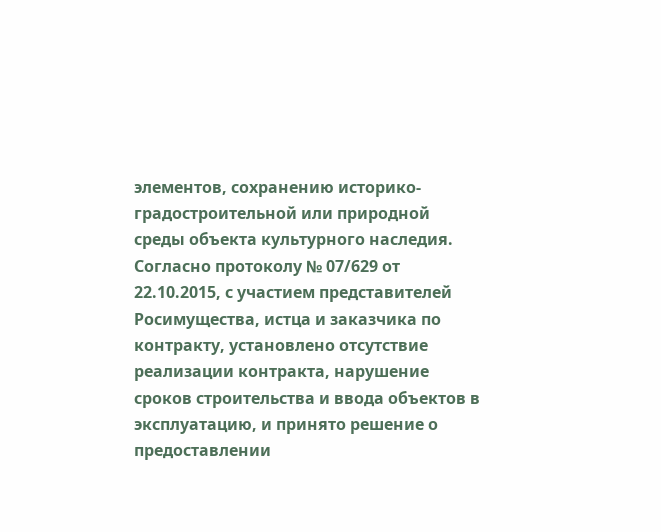элементов, сохранению историко-градостроительной или природной среды объекта культурного наследия. Согласно протоколу № 07/629 от 22.10.2015, с участием представителей Росимущества, истца и заказчика по контракту, установлено отсутствие реализации контракта, нарушение сроков строительства и ввода объектов в эксплуатацию, и принято решение о предоставлении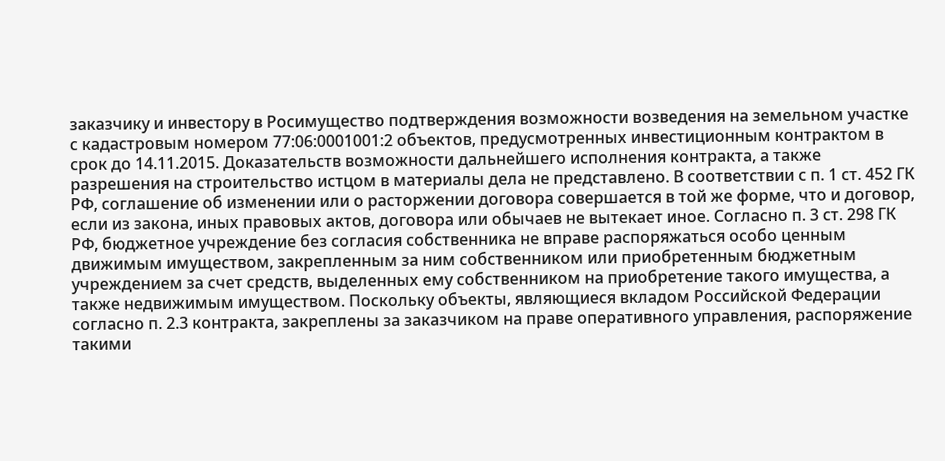заказчику и инвестору в Росимущество подтверждения возможности возведения на земельном участке с кадастровым номером 77:06:0001001:2 объектов, предусмотренных инвестиционным контрактом в срок до 14.11.2015. Доказательств возможности дальнейшего исполнения контракта, а также разрешения на строительство истцом в материалы дела не представлено. В соответствии с п. 1 ст. 452 ГК РФ, соглашение об изменении или о расторжении договора совершается в той же форме, что и договор, если из закона, иных правовых актов, договора или обычаев не вытекает иное. Согласно п. 3 ст. 298 ГК РФ, бюджетное учреждение без согласия собственника не вправе распоряжаться особо ценным движимым имуществом, закрепленным за ним собственником или приобретенным бюджетным учреждением за счет средств, выделенных ему собственником на приобретение такого имущества, а также недвижимым имуществом. Поскольку объекты, являющиеся вкладом Российской Федерации согласно п. 2.3 контракта, закреплены за заказчиком на праве оперативного управления, распоряжение такими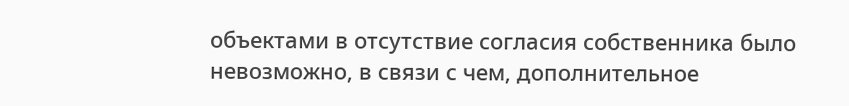объектами в отсутствие согласия собственника было невозможно, в связи с чем, дополнительное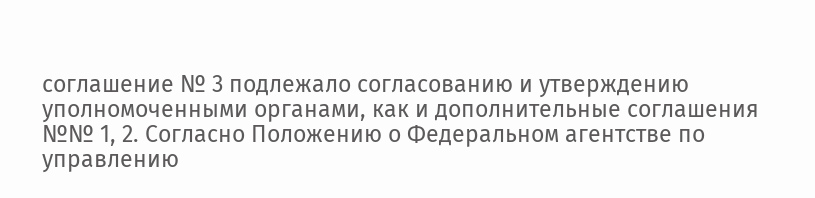соглашение № 3 подлежало согласованию и утверждению уполномоченными органами, как и дополнительные соглашения №№ 1, 2. Согласно Положению о Федеральном агентстве по управлению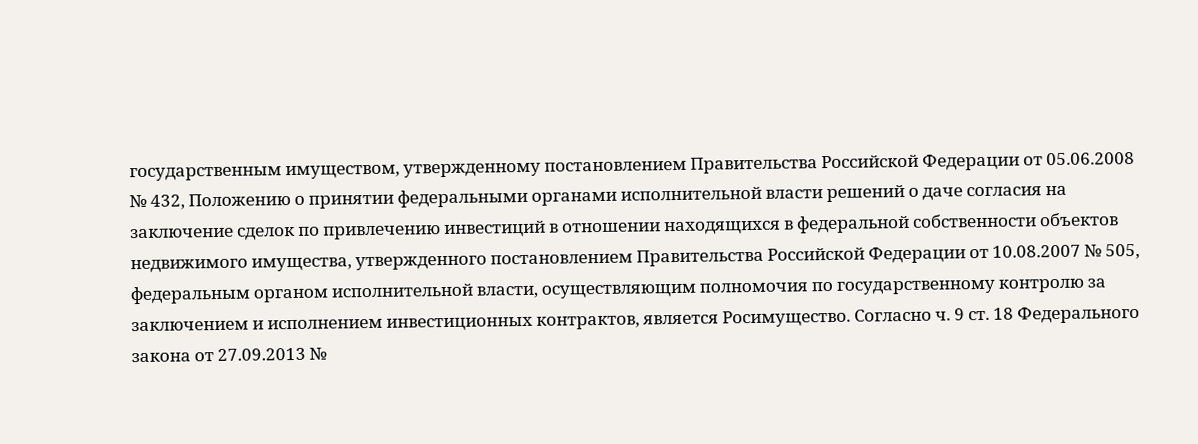государственным имуществом, утвержденному постановлением Правительства Российской Федерации от 05.06.2008 № 432, Положению о принятии федеральными органами исполнительной власти решений о даче согласия на заключение сделок по привлечению инвестиций в отношении находящихся в федеральной собственности объектов недвижимого имущества, утвержденного постановлением Правительства Российской Федерации от 10.08.2007 № 505, федеральным органом исполнительной власти, осуществляющим полномочия по государственному контролю за заключением и исполнением инвестиционных контрактов, является Росимущество. Согласно ч. 9 ст. 18 Федерального закона от 27.09.2013 №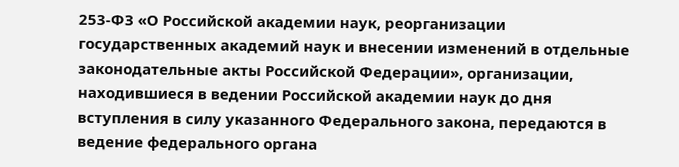253-ФЗ «О Российской академии наук, реорганизации государственных академий наук и внесении изменений в отдельные законодательные акты Российской Федерации», организации, находившиеся в ведении Российской академии наук до дня вступления в силу указанного Федерального закона, передаются в ведение федерального органа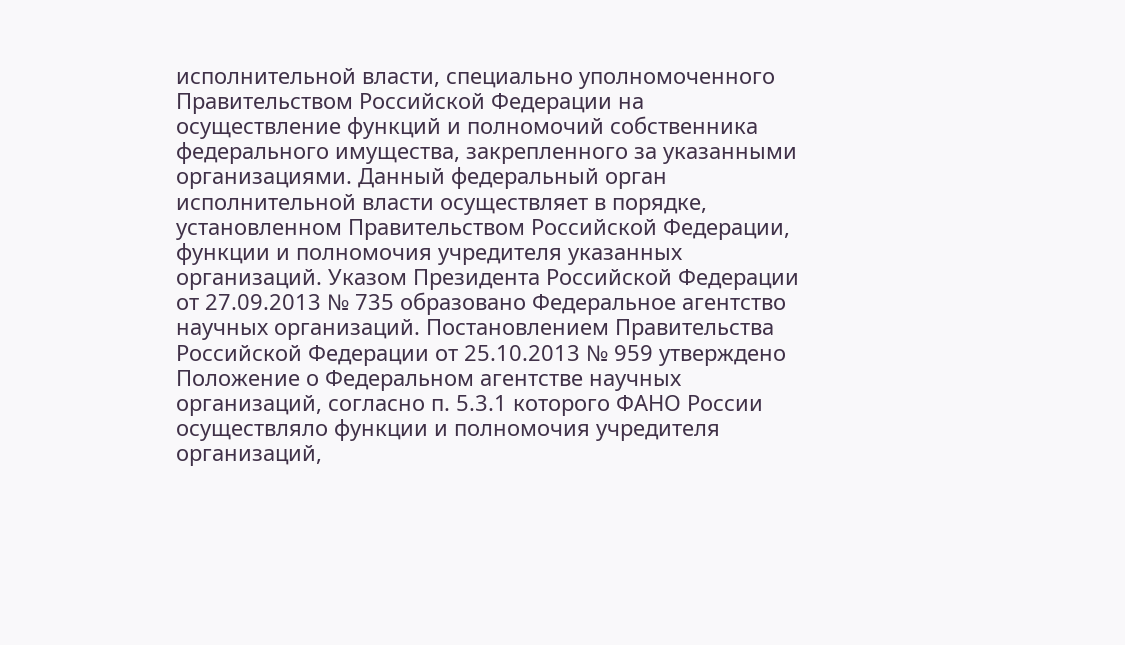исполнительной власти, специально уполномоченного Правительством Российской Федерации на осуществление функций и полномочий собственника федерального имущества, закрепленного за указанными организациями. Данный федеральный орган исполнительной власти осуществляет в порядке, установленном Правительством Российской Федерации, функции и полномочия учредителя указанных организаций. Указом Президента Российской Федерации от 27.09.2013 № 735 образовано Федеральное агентство научных организаций. Постановлением Правительства Российской Федерации от 25.10.2013 № 959 утверждено Положение о Федеральном агентстве научных организаций, согласно п. 5.3.1 которого ФАНО России осуществляло функции и полномочия учредителя организаций,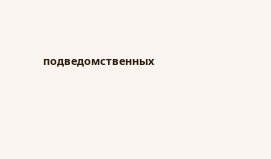подведомственных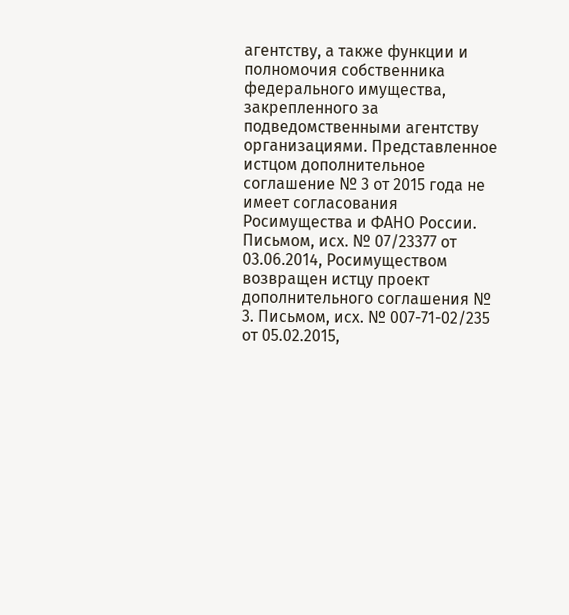агентству, а также функции и полномочия собственника федерального имущества, закрепленного за подведомственными агентству организациями. Представленное истцом дополнительное соглашение № 3 от 2015 года не имеет согласования Росимущества и ФАНО России. Письмом, исх. № 07/23377 от 03.06.2014, Росимуществом возвращен истцу проект дополнительного соглашения № 3. Письмом, исх. № 007-71-02/235 от 05.02.2015,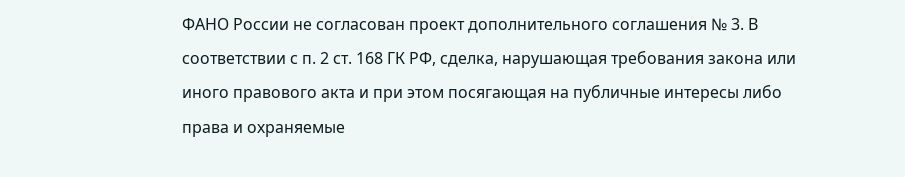ФАНО России не согласован проект дополнительного соглашения № 3. В соответствии с п. 2 ст. 168 ГК РФ, сделка, нарушающая требования закона или иного правового акта и при этом посягающая на публичные интересы либо права и охраняемые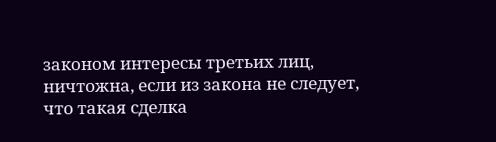законом интересы третьих лиц, ничтожна, если из закона не следует, что такая сделка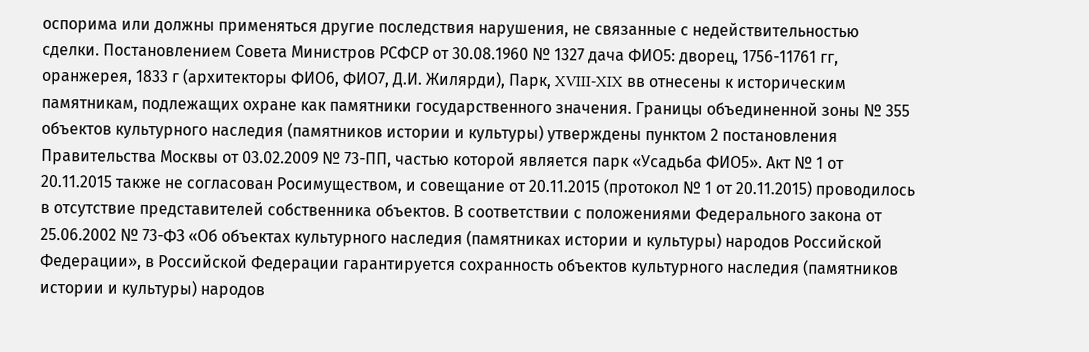оспорима или должны применяться другие последствия нарушения, не связанные с недействительностью сделки. Постановлением Совета Министров РСФСР от 30.08.1960 № 1327 дача ФИО5: дворец, 1756-11761 гг, оранжерея, 1833 г (архитекторы ФИО6, ФИО7, Д.И. Жилярди), Парк, XVIII-XIX вв отнесены к историческим памятникам, подлежащих охране как памятники государственного значения. Границы объединенной зоны № 355 объектов культурного наследия (памятников истории и культуры) утверждены пунктом 2 постановления Правительства Москвы от 03.02.2009 № 73-ПП, частью которой является парк «Усадьба ФИО5». Акт № 1 от 20.11.2015 также не согласован Росимуществом, и совещание от 20.11.2015 (протокол № 1 от 20.11.2015) проводилось в отсутствие представителей собственника объектов. В соответствии с положениями Федерального закона от 25.06.2002 № 73-ФЗ «Об объектах культурного наследия (памятниках истории и культуры) народов Российской Федерации», в Российской Федерации гарантируется сохранность объектов культурного наследия (памятников истории и культуры) народов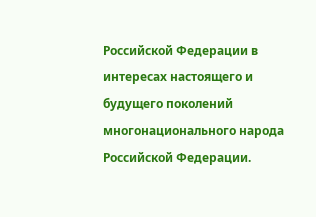Российской Федерации в интересах настоящего и будущего поколений многонационального народа Российской Федерации.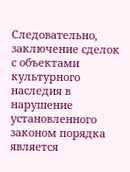Следовательно, заключение сделок с объектами культурного наследия в нарушение установленного законом порядка является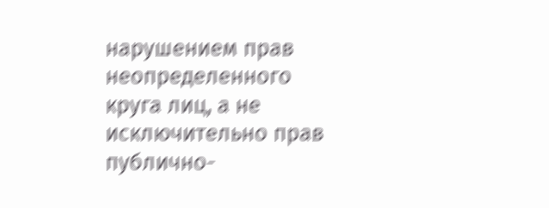нарушением прав неопределенного круга лиц, а не исключительно прав публично-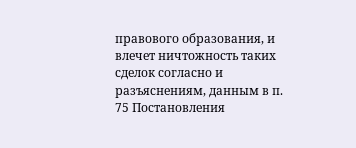правового образования, и влечет ничтожность таких сделок согласно и разъяснениям, данным в п. 75 Постановления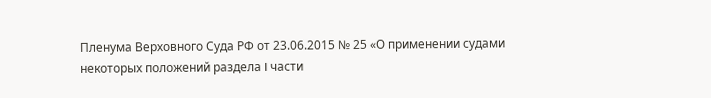Пленума Верховного Суда РФ от 23.06.2015 № 25 «О применении судами некоторых положений раздела I части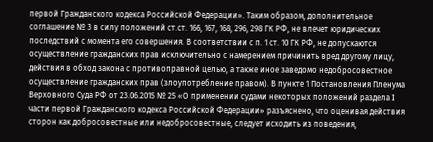первой Гражданского кодекса Российской Федерации». Таким образом, дополнительное соглашение № 3 в силу положений ст.ст. 166, 167, 168, 296, 298 ГК РФ, не влечет юридических последствий с момента его совершения. В соответствии с п. 1 ст. 10 ГК РФ, не допускаются осуществление гражданских прав исключительно с намерением причинить вред другому лицу, действия в обход закона с противоправной целью, а также иное заведомо недобросовестное осуществление гражданских прав (злоупотребление правом). В пункте 1 Постановления Пленума Верховного Суда РФ от 23.06.2015 № 25 «О применении судами некоторых положений раздела I части первой Гражданского кодекса Российской Федерации» разъяснено, что оценивая действия сторон как добросовестные или недобросовестные, следует исходить из поведения,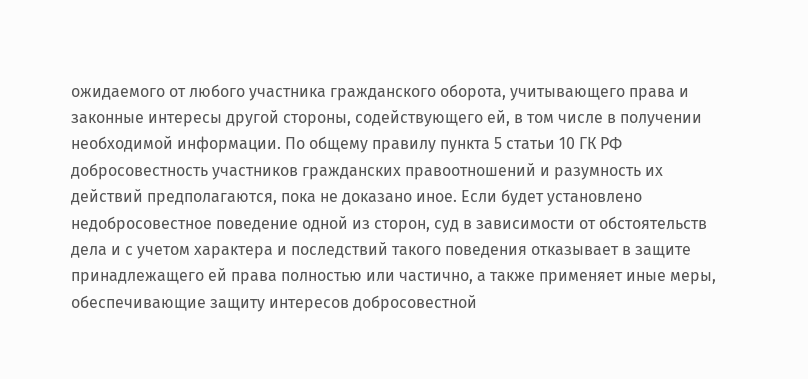ожидаемого от любого участника гражданского оборота, учитывающего права и законные интересы другой стороны, содействующего ей, в том числе в получении необходимой информации. По общему правилу пункта 5 статьи 10 ГК РФ добросовестность участников гражданских правоотношений и разумность их действий предполагаются, пока не доказано иное. Если будет установлено недобросовестное поведение одной из сторон, суд в зависимости от обстоятельств дела и с учетом характера и последствий такого поведения отказывает в защите принадлежащего ей права полностью или частично, а также применяет иные меры, обеспечивающие защиту интересов добросовестной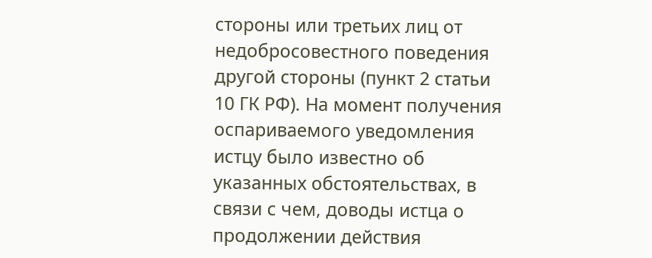стороны или третьих лиц от недобросовестного поведения другой стороны (пункт 2 статьи 10 ГК РФ). На момент получения оспариваемого уведомления истцу было известно об указанных обстоятельствах, в связи с чем, доводы истца о продолжении действия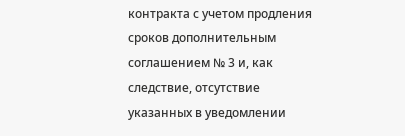контракта с учетом продления сроков дополнительным соглашением № 3 и, как следствие, отсутствие указанных в уведомлении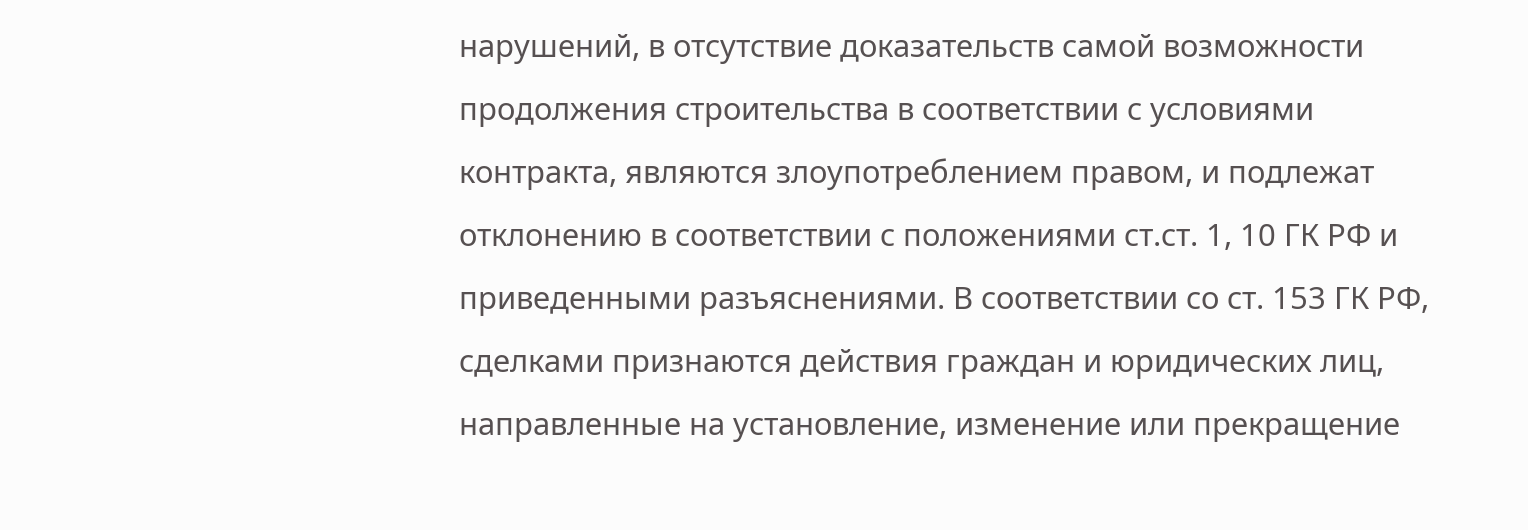нарушений, в отсутствие доказательств самой возможности продолжения строительства в соответствии с условиями контракта, являются злоупотреблением правом, и подлежат отклонению в соответствии с положениями ст.ст. 1, 10 ГК РФ и приведенными разъяснениями. В соответствии со ст. 153 ГК РФ, сделками признаются действия граждан и юридических лиц, направленные на установление, изменение или прекращение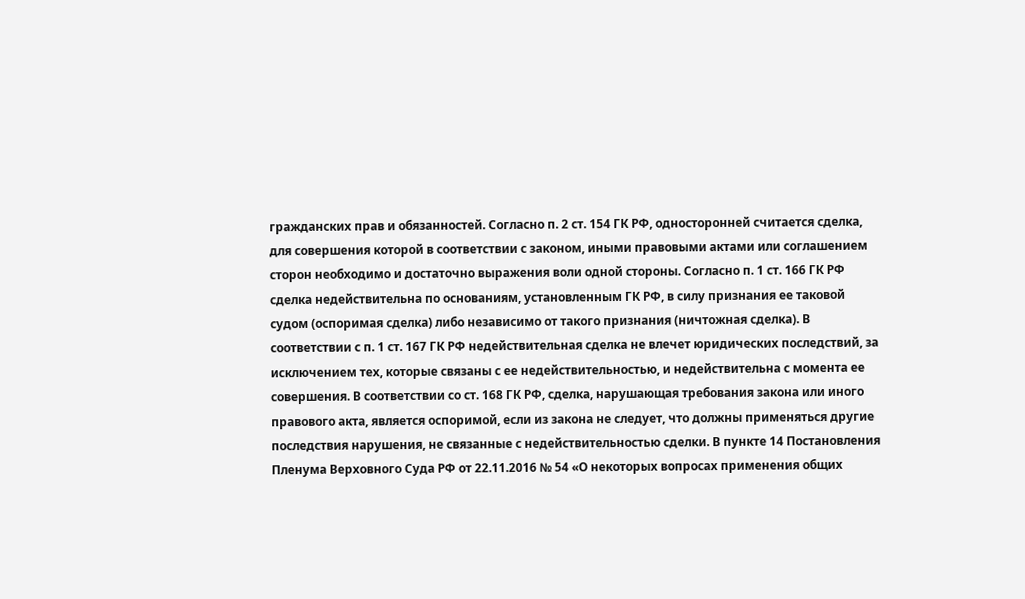гражданских прав и обязанностей. Согласно п. 2 ст. 154 ГК РФ, односторонней считается сделка, для совершения которой в соответствии с законом, иными правовыми актами или соглашением сторон необходимо и достаточно выражения воли одной стороны. Согласно п. 1 ст. 166 ГК РФ сделка недействительна по основаниям, установленным ГК РФ, в силу признания ее таковой судом (оспоримая сделка) либо независимо от такого признания (ничтожная сделка). В соответствии с п. 1 ст. 167 ГК РФ недействительная сделка не влечет юридических последствий, за исключением тех, которые связаны с ее недействительностью, и недействительна с момента ее совершения. В соответствии со ст. 168 ГК РФ, сделка, нарушающая требования закона или иного правового акта, является оспоримой, если из закона не следует, что должны применяться другие последствия нарушения, не связанные с недействительностью сделки. В пункте 14 Постановления Пленума Верховного Суда РФ от 22.11.2016 № 54 «О некоторых вопросах применения общих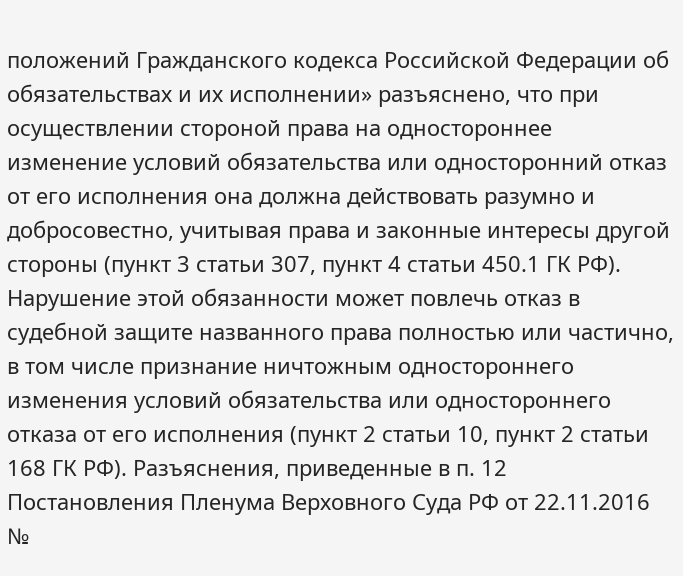положений Гражданского кодекса Российской Федерации об обязательствах и их исполнении» разъяснено, что при осуществлении стороной права на одностороннее изменение условий обязательства или односторонний отказ от его исполнения она должна действовать разумно и добросовестно, учитывая права и законные интересы другой стороны (пункт 3 статьи 307, пункт 4 статьи 450.1 ГК РФ). Нарушение этой обязанности может повлечь отказ в судебной защите названного права полностью или частично, в том числе признание ничтожным одностороннего изменения условий обязательства или одностороннего отказа от его исполнения (пункт 2 статьи 10, пункт 2 статьи 168 ГК РФ). Разъяснения, приведенные в п. 12 Постановления Пленума Верховного Суда РФ от 22.11.2016 №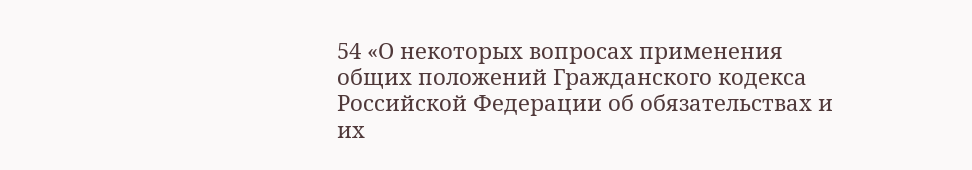54 «О некоторых вопросах применения общих положений Гражданского кодекса Российской Федерации об обязательствах и их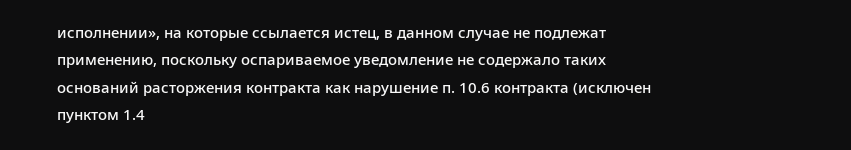исполнении», на которые ссылается истец, в данном случае не подлежат применению, поскольку оспариваемое уведомление не содержало таких оснований расторжения контракта как нарушение п. 10.6 контракта (исключен пунктом 1.4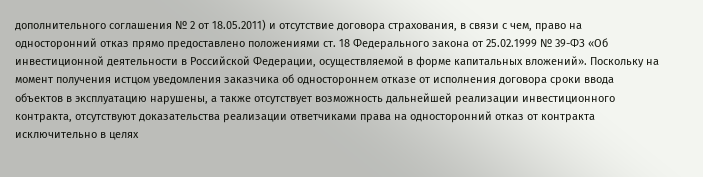дополнительного соглашения № 2 от 18.05.2011) и отсутствие договора страхования, в связи с чем, право на односторонний отказ прямо предоставлено положениями ст. 18 Федерального закона от 25.02.1999 № 39-ФЗ «Об инвестиционной деятельности в Российской Федерации, осуществляемой в форме капитальных вложений». Поскольку на момент получения истцом уведомления заказчика об одностороннем отказе от исполнения договора сроки ввода объектов в эксплуатацию нарушены, а также отсутствует возможность дальнейшей реализации инвестиционного контракта, отсутствуют доказательства реализации ответчиками права на односторонний отказ от контракта исключительно в целях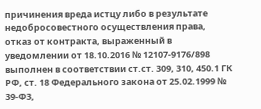причинения вреда истцу либо в результате недобросовестного осуществления права, отказ от контракта, выраженный в уведомлении от 18.10.2016 № 12107-9176/898 выполнен в соответствии ст.ст. 309, 310, 450.1 ГК РФ, ст. 18 Федерального закона от 25.02.1999 № 39-ФЗ,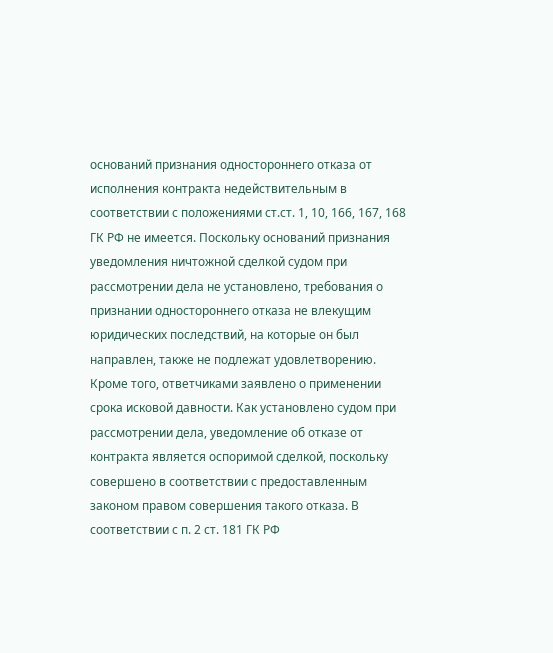оснований признания одностороннего отказа от исполнения контракта недействительным в соответствии с положениями ст.ст. 1, 10, 166, 167, 168 ГК РФ не имеется. Поскольку оснований признания уведомления ничтожной сделкой судом при рассмотрении дела не установлено, требования о признании одностороннего отказа не влекущим юридических последствий, на которые он был направлен, также не подлежат удовлетворению. Кроме того, ответчиками заявлено о применении срока исковой давности. Как установлено судом при рассмотрении дела, уведомление об отказе от контракта является оспоримой сделкой, поскольку совершено в соответствии с предоставленным законом правом совершения такого отказа. В соответствии с п. 2 ст. 181 ГК РФ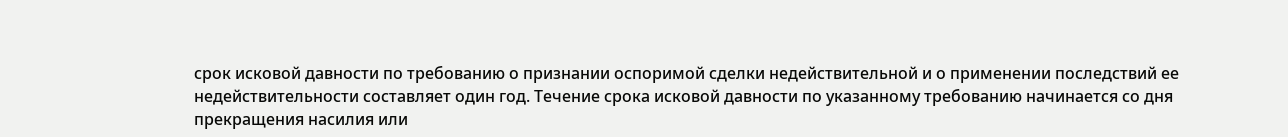срок исковой давности по требованию о признании оспоримой сделки недействительной и о применении последствий ее недействительности составляет один год. Течение срока исковой давности по указанному требованию начинается со дня прекращения насилия или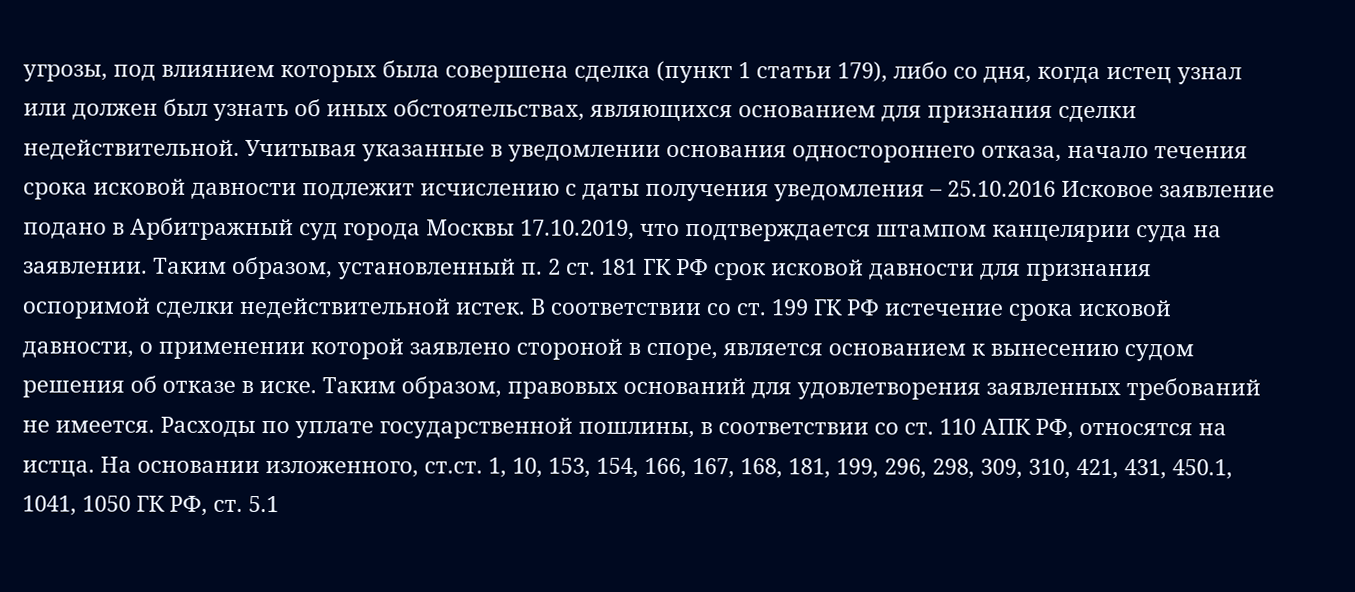угрозы, под влиянием которых была совершена сделка (пункт 1 статьи 179), либо со дня, когда истец узнал или должен был узнать об иных обстоятельствах, являющихся основанием для признания сделки недействительной. Учитывая указанные в уведомлении основания одностороннего отказа, начало течения срока исковой давности подлежит исчислению с даты получения уведомления – 25.10.2016 Исковое заявление подано в Арбитражный суд города Москвы 17.10.2019, что подтверждается штампом канцелярии суда на заявлении. Таким образом, установленный п. 2 ст. 181 ГК РФ срок исковой давности для признания оспоримой сделки недействительной истек. В соответствии со ст. 199 ГК РФ истечение срока исковой давности, о применении которой заявлено стороной в споре, является основанием к вынесению судом решения об отказе в иске. Таким образом, правовых оснований для удовлетворения заявленных требований не имеется. Расходы по уплате государственной пошлины, в соответствии со ст. 110 АПК РФ, относятся на истца. На основании изложенного, ст.ст. 1, 10, 153, 154, 166, 167, 168, 181, 199, 296, 298, 309, 310, 421, 431, 450.1, 1041, 1050 ГК РФ, ст. 5.1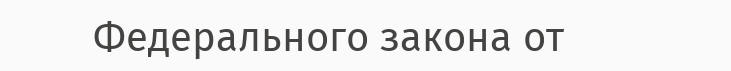Федерального закона от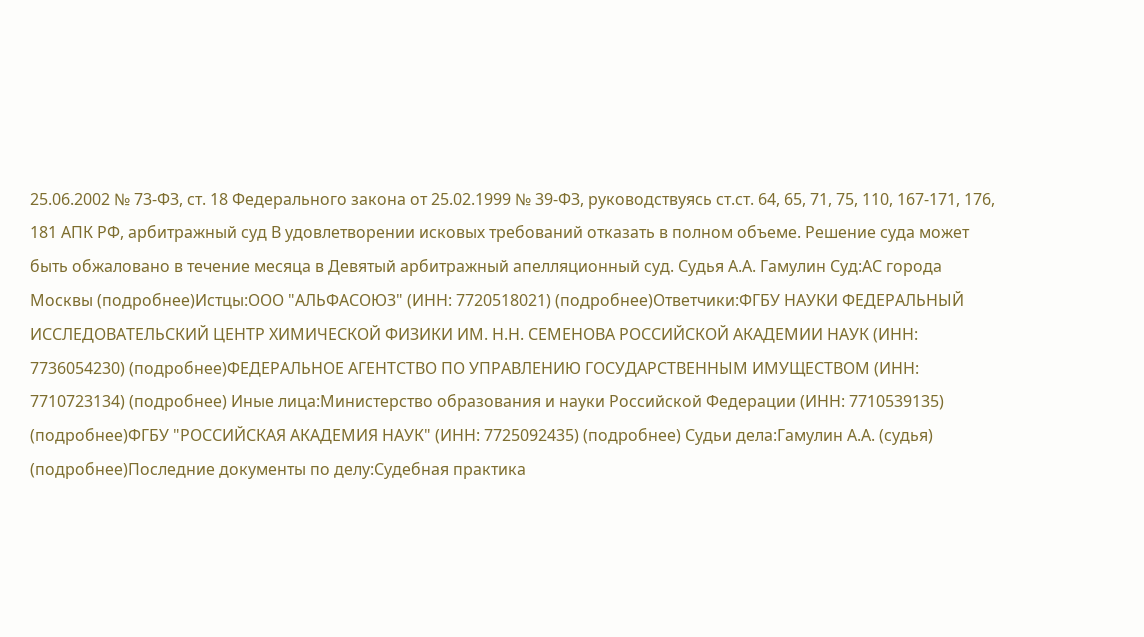25.06.2002 № 73-ФЗ, ст. 18 Федерального закона от 25.02.1999 № 39-ФЗ, руководствуясь ст.ст. 64, 65, 71, 75, 110, 167-171, 176, 181 АПК РФ, арбитражный суд В удовлетворении исковых требований отказать в полном объеме. Решение суда может быть обжаловано в течение месяца в Девятый арбитражный апелляционный суд. Судья А.А. Гамулин Суд:АС города Москвы (подробнее)Истцы:ООО "АЛЬФАСОЮЗ" (ИНН: 7720518021) (подробнее)Ответчики:ФГБУ НАУКИ ФЕДЕРАЛЬНЫЙ ИССЛЕДОВАТЕЛЬСКИЙ ЦЕНТР ХИМИЧЕСКОЙ ФИЗИКИ ИМ. Н.Н. СЕМЕНОВА РОССИЙСКОЙ АКАДЕМИИ НАУК (ИНН: 7736054230) (подробнее)ФЕДЕРАЛЬНОЕ АГЕНТСТВО ПО УПРАВЛЕНИЮ ГОСУДАРСТВЕННЫМ ИМУЩЕСТВОМ (ИНН: 7710723134) (подробнее) Иные лица:Министерство образования и науки Российской Федерации (ИНН: 7710539135) (подробнее)ФГБУ "РОССИЙСКАЯ АКАДЕМИЯ НАУК" (ИНН: 7725092435) (подробнее) Судьи дела:Гамулин А.А. (судья) (подробнее)Последние документы по делу:Судебная практика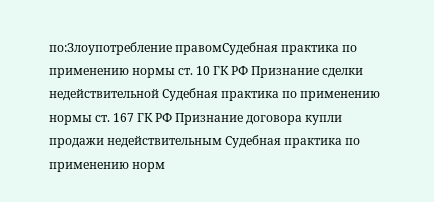по:Злоупотребление правомСудебная практика по применению нормы ст. 10 ГК РФ Признание сделки недействительной Судебная практика по применению нормы ст. 167 ГК РФ Признание договора купли продажи недействительным Судебная практика по применению норм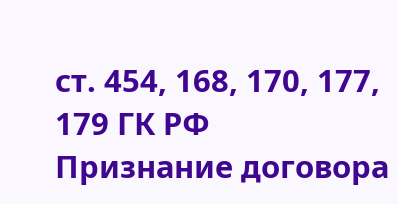ст. 454, 168, 170, 177, 179 ГК РФ
Признание договора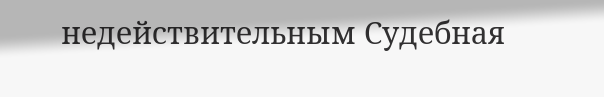недействительным Судебная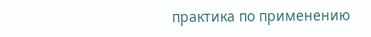практика по применению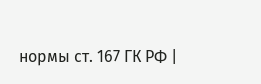нормы ст. 167 ГК РФ |